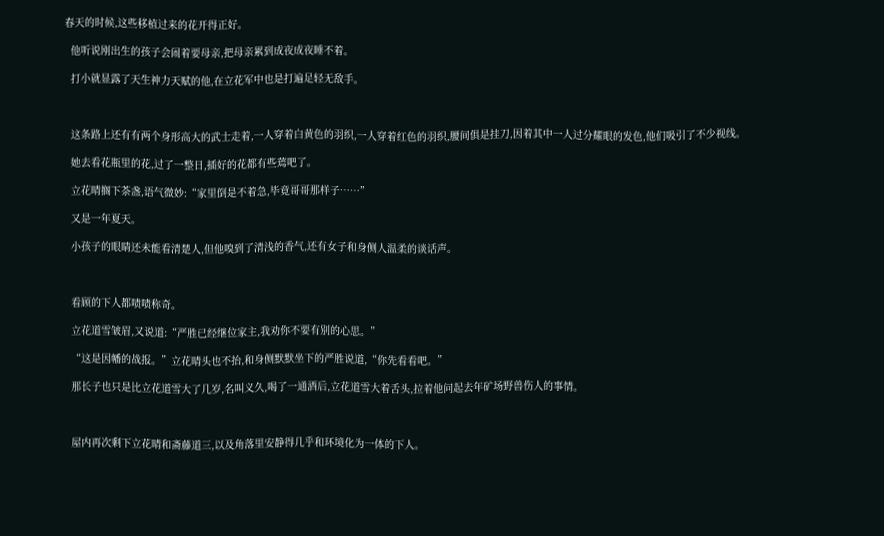春天的时候,这些移植过来的花开得正好。

  他听说刚出生的孩子会闹着要母亲,把母亲累到成夜成夜睡不着。

  打小就显露了天生神力天赋的他,在立花军中也是打遍足轻无敌手。



  这条路上还有有两个身形高大的武士走着,一人穿着白黄色的羽织,一人穿着红色的羽织,腰间俱是挂刀,因着其中一人过分耀眼的发色,他们吸引了不少视线。

  她去看花瓶里的花,过了一整日,插好的花都有些蔫吧了。

  立花晴搁下茶盏,语气微妙:“家里倒是不着急,毕竟哥哥那样子……”

  又是一年夏天。

  小孩子的眼睛还未能看清楚人,但他嗅到了清浅的香气,还有女子和身侧人温柔的谈话声。



  看顾的下人都啧啧称奇。

  立花道雪皱眉,又说道:“严胜已经继位家主,我劝你不要有别的心思。”

  “这是因幡的战报。”立花晴头也不抬,和身侧默默坐下的严胜说道,“你先看看吧。”

  那长子也只是比立花道雪大了几岁,名叫义久,喝了一通酒后,立花道雪大着舌头,拉着他问起去年矿场野兽伤人的事情。



  屋内再次剩下立花晴和斋藤道三,以及角落里安静得几乎和环境化为一体的下人。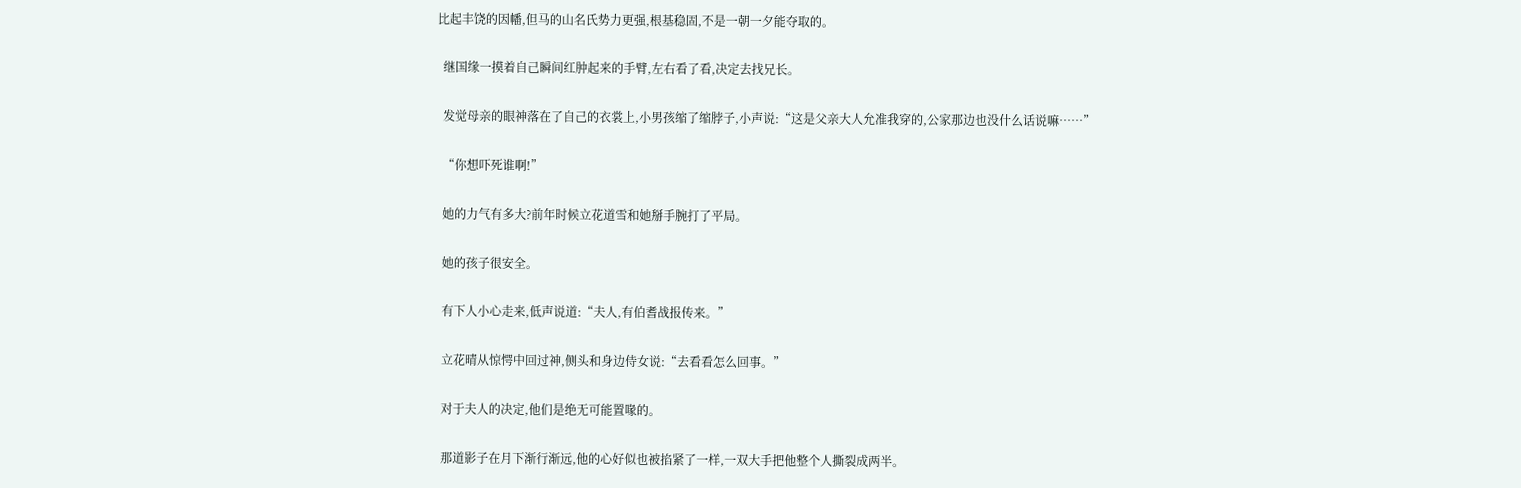比起丰饶的因幡,但马的山名氏势力更强,根基稳固,不是一朝一夕能夺取的。

  继国缘一摸着自己瞬间红肿起来的手臂,左右看了看,决定去找兄长。

  发觉母亲的眼神落在了自己的衣裳上,小男孩缩了缩脖子,小声说:“这是父亲大人允准我穿的,公家那边也没什么话说嘛……”

  “你想吓死谁啊!”

  她的力气有多大?前年时候立花道雪和她掰手腕打了平局。

  她的孩子很安全。

  有下人小心走来,低声说道:“夫人,有伯耆战报传来。”

  立花晴从惊愕中回过神,侧头和身边侍女说:“去看看怎么回事。”

  对于夫人的决定,他们是绝无可能置喙的。

  那道影子在月下渐行渐远,他的心好似也被掐紧了一样,一双大手把他整个人撕裂成两半。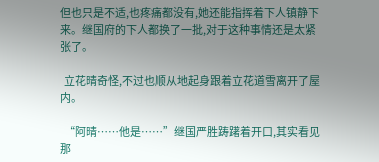但也只是不适,也疼痛都没有,她还能指挥着下人镇静下来。继国府的下人都换了一批,对于这种事情还是太紧张了。

  立花晴奇怪,不过也顺从地起身跟着立花道雪离开了屋内。

  “阿晴……他是……”继国严胜踌躇着开口,其实看见那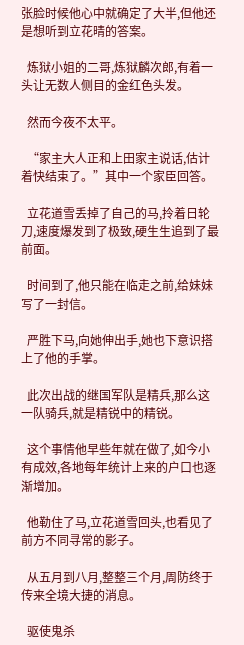张脸时候他心中就确定了大半,但他还是想听到立花晴的答案。

  炼狱小姐的二哥,炼狱麟次郎,有着一头让无数人侧目的金红色头发。

  然而今夜不太平。

  “家主大人正和上田家主说话,估计着快结束了。”其中一个家臣回答。

  立花道雪丢掉了自己的马,拎着日轮刀,速度爆发到了极致,硬生生追到了最前面。

  时间到了,他只能在临走之前,给妹妹写了一封信。

  严胜下马,向她伸出手,她也下意识搭上了他的手掌。

  此次出战的继国军队是精兵,那么这一队骑兵,就是精锐中的精锐。

  这个事情他早些年就在做了,如今小有成效,各地每年统计上来的户口也逐渐增加。

  他勒住了马,立花道雪回头,也看见了前方不同寻常的影子。

  从五月到八月,整整三个月,周防终于传来全境大捷的消息。

  驱使鬼杀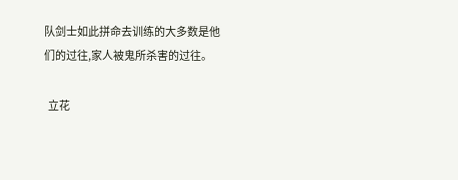队剑士如此拼命去训练的大多数是他们的过往,家人被鬼所杀害的过往。

  立花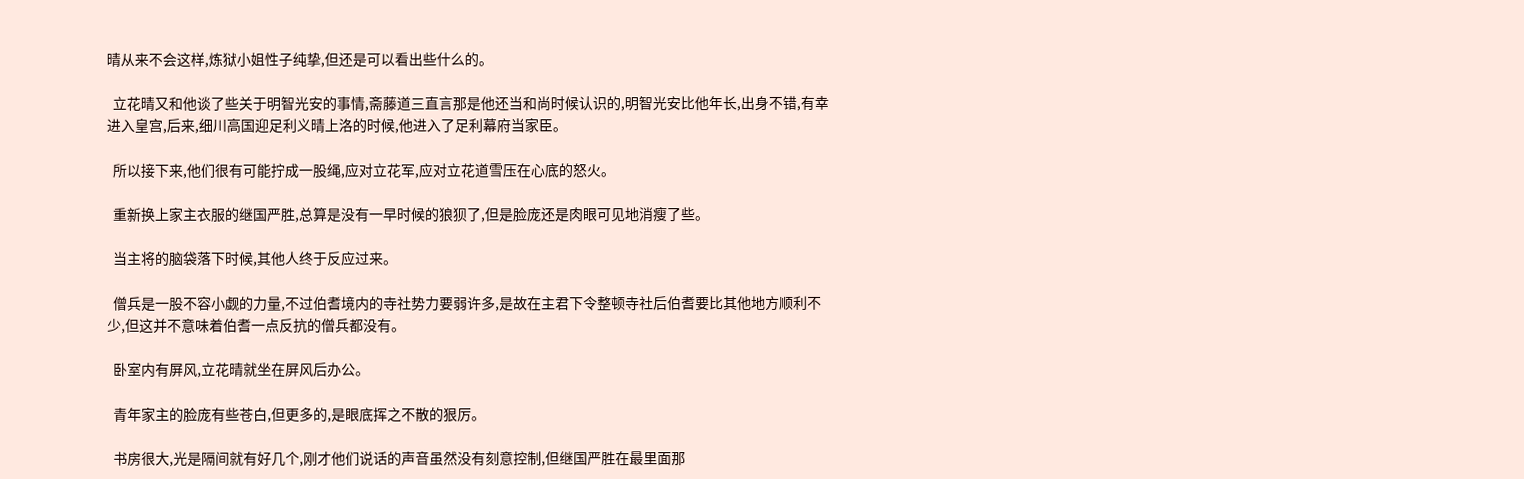晴从来不会这样,炼狱小姐性子纯挚,但还是可以看出些什么的。

  立花晴又和他谈了些关于明智光安的事情,斋藤道三直言那是他还当和尚时候认识的,明智光安比他年长,出身不错,有幸进入皇宫,后来,细川高国迎足利义晴上洛的时候,他进入了足利幕府当家臣。

  所以接下来,他们很有可能拧成一股绳,应对立花军,应对立花道雪压在心底的怒火。

  重新换上家主衣服的继国严胜,总算是没有一早时候的狼狈了,但是脸庞还是肉眼可见地消瘦了些。

  当主将的脑袋落下时候,其他人终于反应过来。

  僧兵是一股不容小觑的力量,不过伯耆境内的寺社势力要弱许多,是故在主君下令整顿寺社后伯耆要比其他地方顺利不少,但这并不意味着伯耆一点反抗的僧兵都没有。

  卧室内有屏风,立花晴就坐在屏风后办公。

  青年家主的脸庞有些苍白,但更多的,是眼底挥之不散的狠厉。

  书房很大,光是隔间就有好几个,刚才他们说话的声音虽然没有刻意控制,但继国严胜在最里面那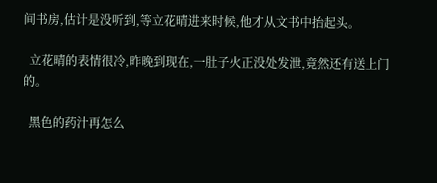间书房,估计是没听到,等立花晴进来时候,他才从文书中抬起头。

  立花晴的表情很冷,昨晚到现在,一肚子火正没处发泄,竟然还有送上门的。

  黑色的药汁再怎么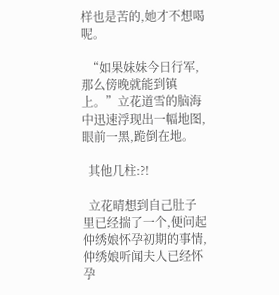样也是苦的,她才不想喝呢。

  “如果妹妹今日行军,那么傍晚就能到镇上。”立花道雪的脑海中迅速浮现出一幅地图,眼前一黑,跪倒在地。

  其他几柱:?!

  立花晴想到自己肚子里已经揣了一个,便问起仲绣娘怀孕初期的事情,仲绣娘听闻夫人已经怀孕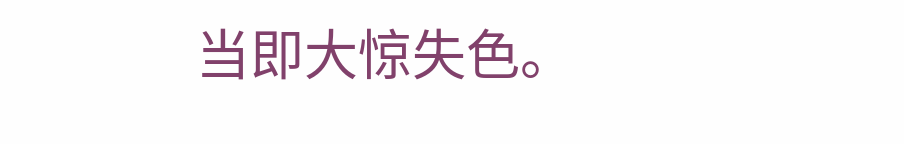当即大惊失色。